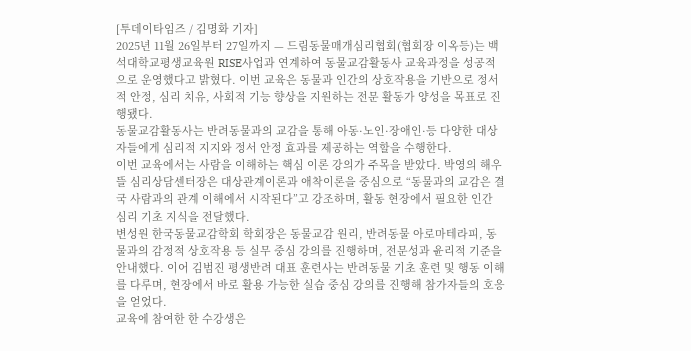[투데이타임즈 / 김명화 기자]
2025년 11월 26일부터 27일까지 — 드림동물매개심리협회(협회장 이옥등)는 백석대학교평생교육원 RISE사업과 연계하여 동물교감활동사 교육과정을 성공적으로 운영했다고 밝혔다. 이번 교육은 동물과 인간의 상호작용을 기반으로 정서적 안정, 심리 치유, 사회적 기능 향상을 지원하는 전문 활동가 양성을 목표로 진행됐다.
동물교감활동사는 반려동물과의 교감을 통해 아동·노인·장애인·등 다양한 대상자들에게 심리적 지지와 정서 안정 효과를 제공하는 역할을 수행한다.
이번 교육에서는 사람을 이해하는 핵심 이론 강의가 주목을 받았다. 박영의 해우뜰 심리상담센터장은 대상관계이론과 애착이론을 중심으로 “동물과의 교감은 결국 사람과의 관계 이해에서 시작된다”고 강조하며, 활동 현장에서 필요한 인간 심리 기초 지식을 전달했다.
변성원 한국동물교감학회 학회장은 동물교감 원리, 반려동물 아로마테라피, 동물과의 감정적 상호작용 등 실무 중심 강의를 진행하며, 전문성과 윤리적 기준을 안내했다. 이어 김범진 평생반려 대표 훈련사는 반려동물 기초 훈련 및 행동 이해를 다루며, 현장에서 바로 활용 가능한 실습 중심 강의를 진행해 참가자들의 호응을 얻었다.
교육에 참여한 한 수강생은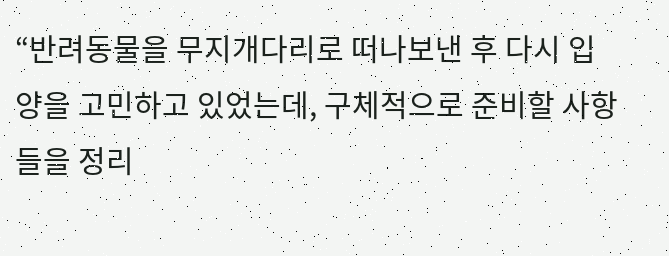“반려동물을 무지개다리로 떠나보낸 후 다시 입양을 고민하고 있었는데, 구체적으로 준비할 사항들을 정리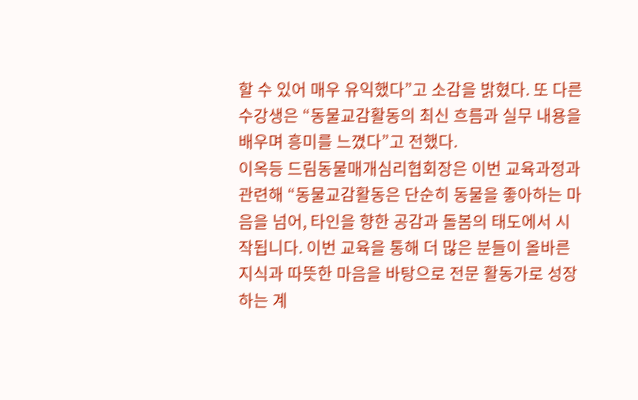할 수 있어 매우 유익했다”고 소감을 밝혔다. 또 다른 수강생은 “동물교감활동의 최신 흐름과 실무 내용을 배우며 흥미를 느꼈다”고 전했다.
이옥등 드림동물매개심리협회장은 이번 교육과정과 관련해 “동물교감활동은 단순히 동물을 좋아하는 마음을 넘어, 타인을 향한 공감과 돌봄의 태도에서 시작됩니다. 이번 교육을 통해 더 많은 분들이 올바른 지식과 따뜻한 마음을 바탕으로 전문 활동가로 성장하는 계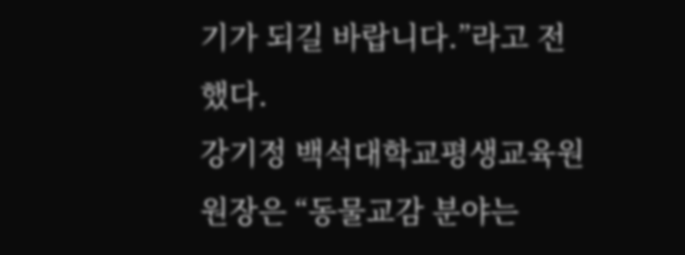기가 되길 바랍니다.”라고 전했다.
강기정 백석대학교평생교육원 원장은 “동물교감 분야는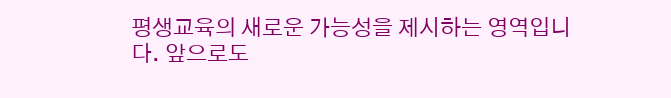평생교육의 새로운 가능성을 제시하는 영역입니다. 앞으로도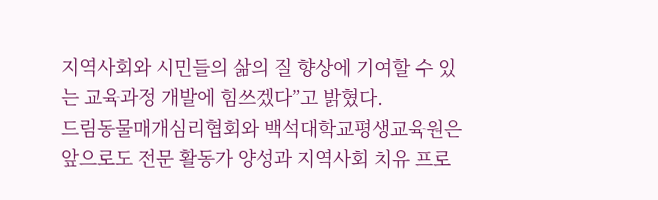지역사회와 시민들의 삶의 질 향상에 기여할 수 있는 교육과정 개발에 힘쓰겠다”고 밝혔다.
드림동물매개심리협회와 백석대학교평생교육원은 앞으로도 전문 활동가 양성과 지역사회 치유 프로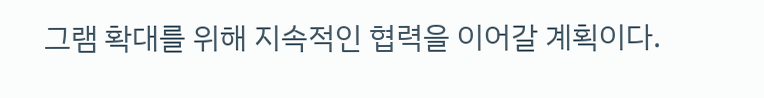그램 확대를 위해 지속적인 협력을 이어갈 계획이다.